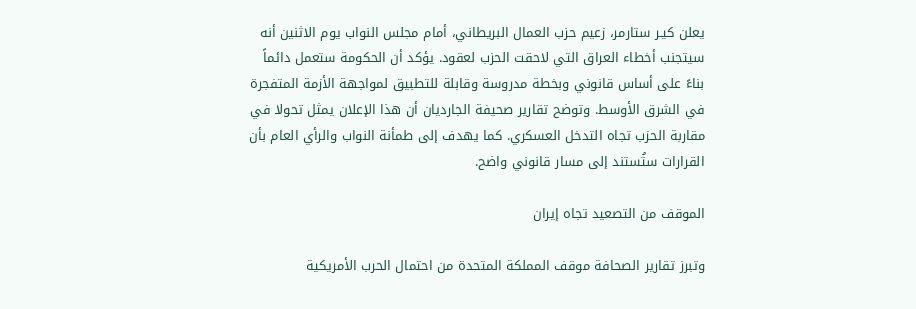يعلن كيـر ستارمر، زعيم حزب العمال البريطاني، أمام مجلس النواب يوم الاثنين أنه سيتجنب أخطاء العراق التي لاحقت الحزب لعقود. يؤكد أن الحكومة ستعمل دائماً بناءً على أساس قانوني وبخطة مدروسة وقابلة للتطبيق لمواجهة الأزمة المتفجرة في الشرق الأوسط. وتوضح تقارير صحيفة الجارديان أن هذا الإعلان يمثل تحولا في مقاربة الحزب تجاه التدخل العسكري. كما يهدف إلى طمأنة النواب والرأي العام بأن القرارات ستُستند إلى مسار قانوني واضح.

الموقف من التصعيد تجاه إيران

وتبرز تقارير الصحافة موقف المملكة المتحدة من احتمال الحرب الأمريكية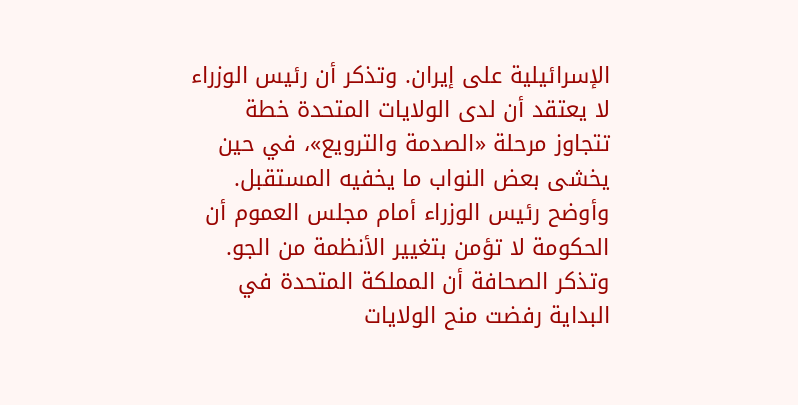الإسرائيلية على إيران. وتذكر أن رئيس الوزراء لا يعتقد أن لدى الولايات المتحدة خطة تتجاوز مرحلة «الصدمة والترويع»، في حين يخشى بعض النواب ما يخفيه المستقبل. وأوضح رئيس الوزراء أمام مجلس العموم أن الحكومة لا تؤمن بتغيير الأنظمة من الجو. وتذكر الصحافة أن المملكة المتحدة في البداية رفضت منح الولايات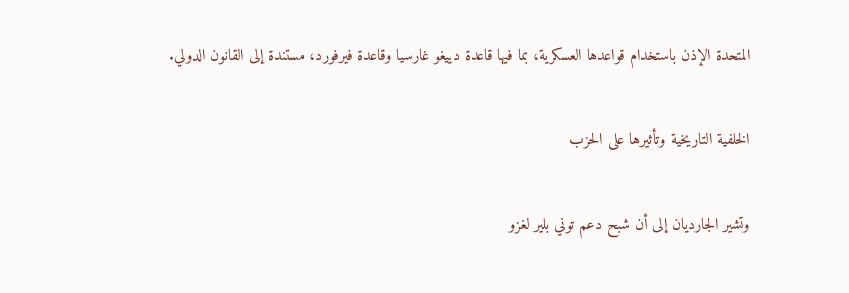المتحدة الإذن باستخدام قواعدها العسكرية، بما فيها قاعدة دييغو غارسيا وقاعدة فيرفورد، مستندة إلى القانون الدولي.

الخلفية التاريخية وتأثيرها على الحزب

وتشير الجارديان إلى أن شبح دعم توني بلير لغزو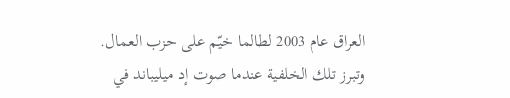العراق عام 2003 لطالما خيّم على حزب العمال. وتبرز تلك الخلفية عندما صوت إد ميليباند في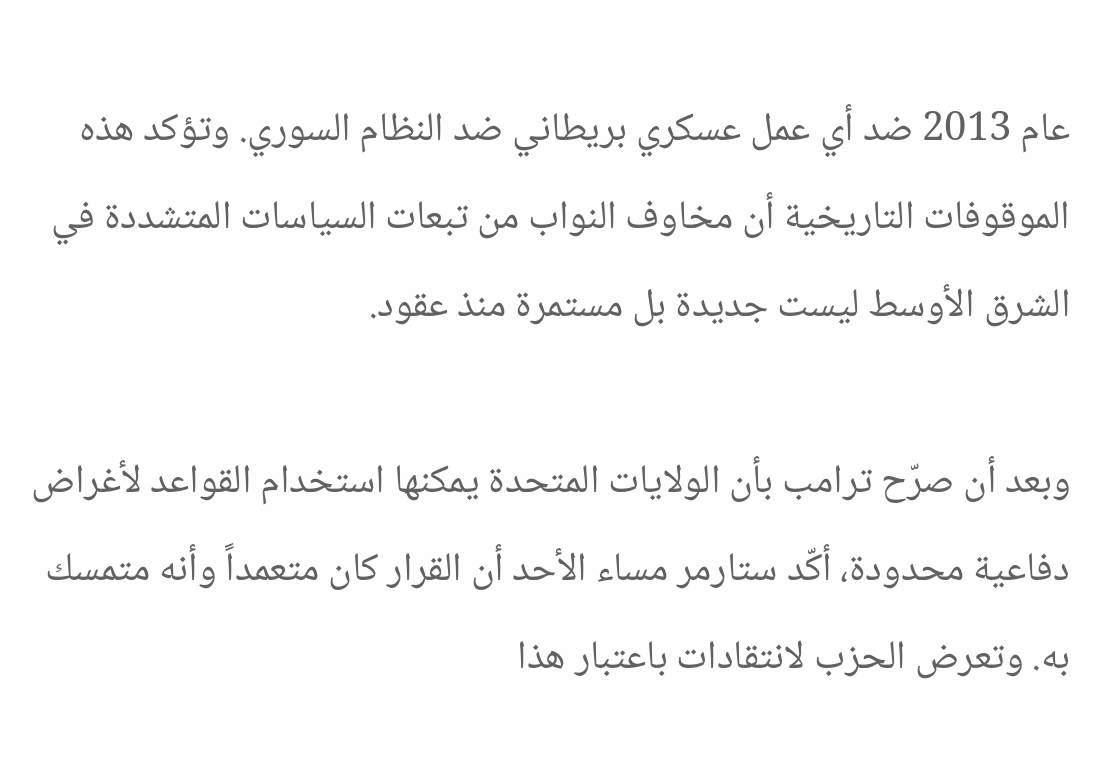عام 2013 ضد أي عمل عسكري بريطاني ضد النظام السوري. وتؤكد هذه الموقوفات التاريخية أن مخاوف النواب من تبعات السياسات المتشددة في الشرق الأوسط ليست جديدة بل مستمرة منذ عقود.

وبعد أن صرّح ترامب بأن الولايات المتحدة يمكنها استخدام القواعد لأغراض دفاعية محدودة، أكّد ستارمر مساء الأحد أن القرار كان متعمداً وأنه متمسك به. وتعرض الحزب لانتقادات باعتبار هذا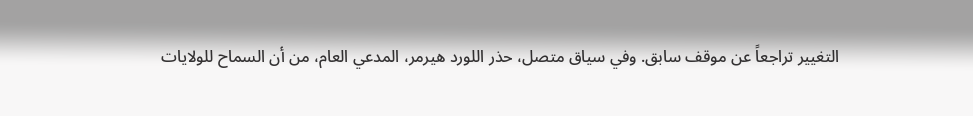التغيير تراجعاً عن موقف سابق. وفي سياق متصل، حذر اللورد هيرمر، المدعي العام، من أن السماح للولايات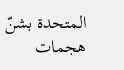المتحدة بشنّ هجمات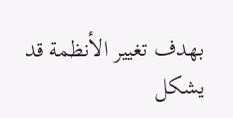بهدف تغيير الأنظمة قد يشكل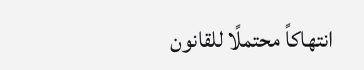انتهاكاً محتملًا للقانون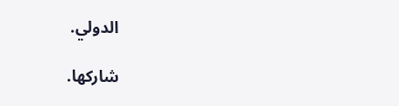الدولي.

شاركها.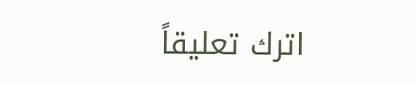اترك تعليقاً